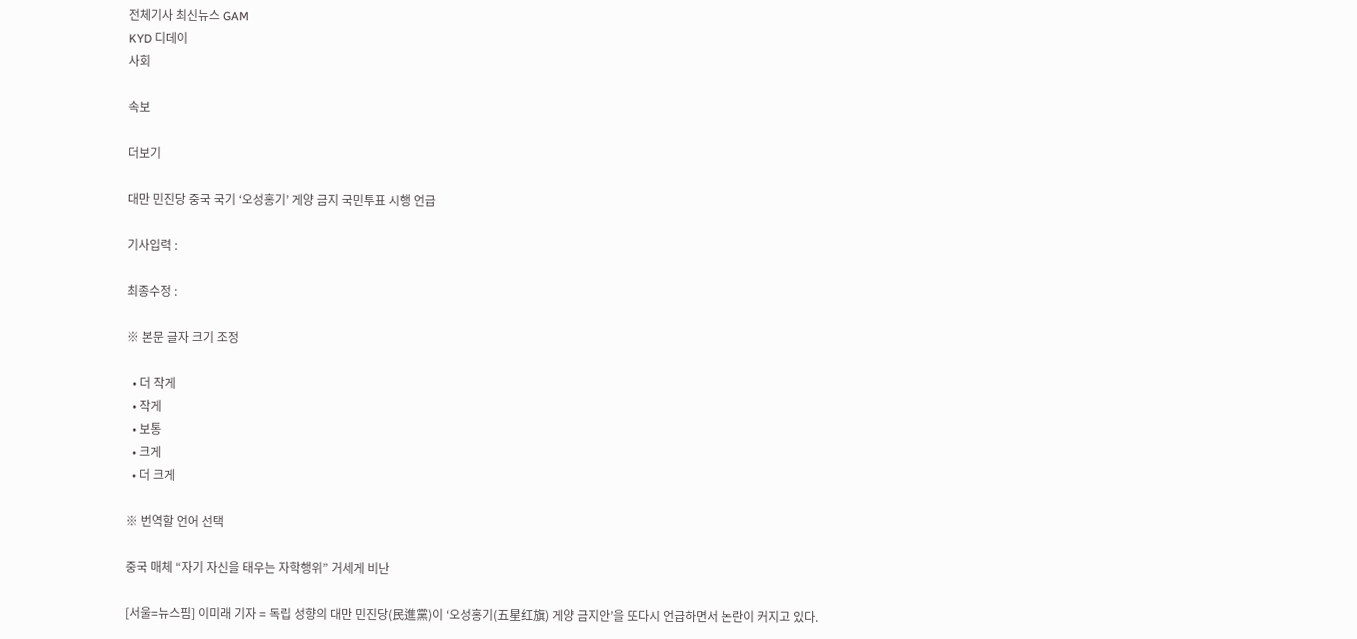전체기사 최신뉴스 GAM
KYD 디데이
사회

속보

더보기

대만 민진당 중국 국기 ‘오성홍기’ 게양 금지 국민투표 시행 언급

기사입력 :

최종수정 :

※ 본문 글자 크기 조정

  • 더 작게
  • 작게
  • 보통
  • 크게
  • 더 크게

※ 번역할 언어 선택

중국 매체 “자기 자신을 태우는 자학행위” 거세게 비난

[서울=뉴스핌] 이미래 기자 = 독립 성향의 대만 민진당(民進黨)이 ‘오성홍기(五星红旗) 게양 금지안’을 또다시 언급하면서 논란이 커지고 있다.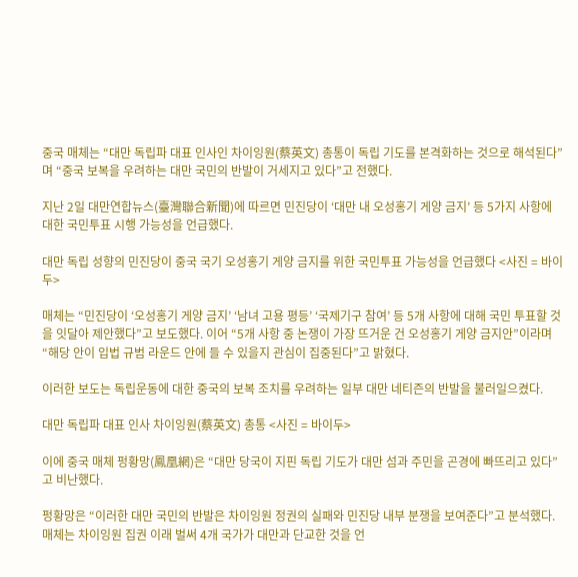중국 매체는 “대만 독립파 대표 인사인 차이잉원(蔡英文) 총통이 독립 기도를 본격화하는 것으로 해석된다”며 “중국 보복을 우려하는 대만 국민의 반발이 거세지고 있다”고 전했다.

지난 2일 대만연합뉴스(臺灣聯合新聞)에 따르면 민진당이 ‘대만 내 오성홍기 게양 금지’ 등 5가지 사항에 대한 국민투표 시행 가능성을 언급했다.

대만 독립 성향의 민진당이 중국 국기 오성홍기 게양 금지를 위한 국민투표 가능성을 언급했다 <사진 = 바이두>

매체는 “민진당이 ‘오성홍기 게양 금지’ ‘남녀 고용 평등’ ‘국제기구 참여’ 등 5개 사항에 대해 국민 투표할 것을 잇달아 제안했다”고 보도했다. 이어 “5개 사항 중 논쟁이 가장 뜨거운 건 오성홍기 게양 금지안”이라며 “해당 안이 입법 규범 라운드 안에 들 수 있을지 관심이 집중된다”고 밝혔다.

이러한 보도는 독립운동에 대한 중국의 보복 조치를 우려하는 일부 대만 네티즌의 반발을 불러일으켰다.

대만 독립파 대표 인사 차이잉원(蔡英文) 총통 <사진 = 바이두>

이에 중국 매체 펑황망(鳳凰網)은 “대만 당국이 지핀 독립 기도가 대만 섬과 주민을 곤경에 빠뜨리고 있다”고 비난했다.

펑황망은 “이러한 대만 국민의 반발은 차이잉원 정권의 실패와 민진당 내부 분쟁을 보여준다”고 분석했다. 매체는 차이잉원 집권 이래 벌써 4개 국가가 대만과 단교한 것을 언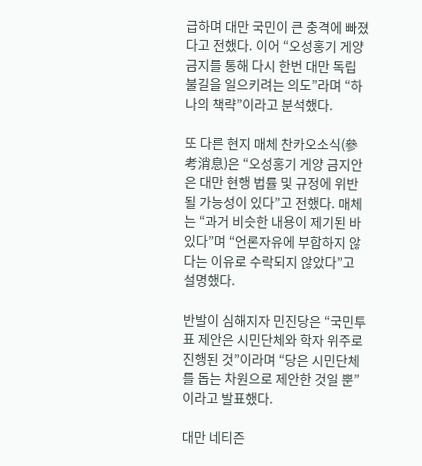급하며 대만 국민이 큰 충격에 빠졌다고 전했다. 이어 “오성홍기 게양 금지를 통해 다시 한번 대만 독립 불길을 일으키려는 의도”라며 “하나의 책략”이라고 분석했다.

또 다른 현지 매체 찬카오소식(參考消息)은 “오성홍기 게양 금지안은 대만 현행 법률 및 규정에 위반될 가능성이 있다”고 전했다. 매체는 “과거 비슷한 내용이 제기된 바 있다”며 “언론자유에 부합하지 않다는 이유로 수락되지 않았다”고 설명했다.

반발이 심해지자 민진당은 “국민투표 제안은 시민단체와 학자 위주로 진행된 것”이라며 “당은 시민단체를 돕는 차원으로 제안한 것일 뿐”이라고 발표했다.

대만 네티즌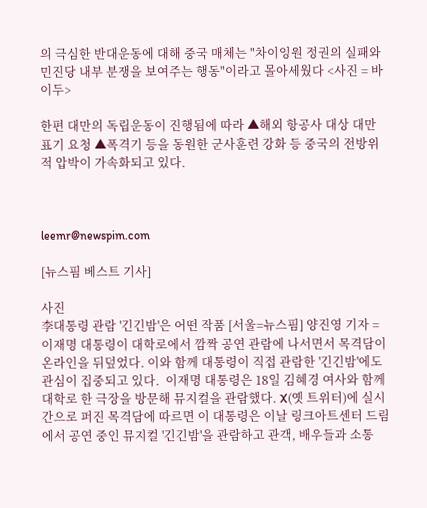의 극심한 반대운동에 대해 중국 매체는 "차이잉원 정권의 실패와 민진당 내부 분쟁을 보여주는 행동"이라고 몰아세웠다 <사진 = 바이두>

한편 대만의 독립운동이 진행됨에 따라 ▲해외 항공사 대상 대만 표기 요청 ▲폭격기 등을 동원한 군사훈련 강화 등 중국의 전방위적 압박이 가속화되고 있다.



leemr@newspim.com

[뉴스핌 베스트 기사]

사진
李대통령 관람 '긴긴밤'은 어떤 작품 [서울=뉴스핌] 양진영 기자 = 이재명 대통령이 대학로에서 깜짝 공연 관람에 나서면서 목격담이 온라인을 뒤덮었다. 이와 함께 대통령이 직접 관람한 '긴긴밤'에도 관심이 집중되고 있다.  이재명 대통령은 18일 김혜경 여사와 함께 대학로 한 극장을 방문해 뮤지컬을 관람했다. X(옛 트위터)에 실시간으로 퍼진 목격담에 따르면 이 대통령은 이날 링크아트센터 드림에서 공연 중인 뮤지컬 '긴긴밤'을 관람하고 관객, 배우들과 소통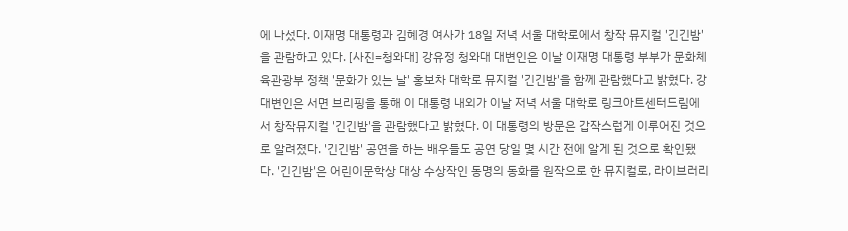에 나섰다. 이재명 대통령과 김혜경 여사가 18일 저녁 서울 대학로에서 창작 뮤지컬 '긴긴밤'을 관람하고 있다. [사진=청와대] 강유정 청와대 대변인은 이날 이재명 대통령 부부가 문화체육관광부 정책 '문화가 있는 날' 홍보차 대학로 뮤지컬 '긴긴밤'을 함께 관람했다고 밝혔다. 강 대변인은 서면 브리핑을 통해 이 대통령 내외가 이날 저녁 서울 대학로 링크아트센터드림에서 창작뮤지컬 '긴긴밤'을 관람했다고 밝혔다. 이 대통령의 방문은 갑작스럽게 이루어진 것으로 알려졌다. '긴긴밤' 공연을 하는 배우들도 공연 당일 몇 시간 전에 알게 된 것으로 확인됐다. '긴긴밤'은 어린이문학상 대상 수상작인 동명의 동화를 원작으로 한 뮤지컬로, 라이브러리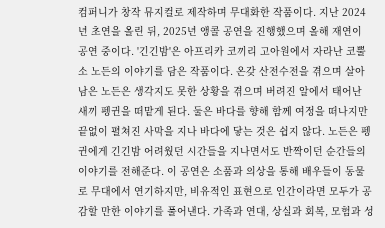컴퍼니가 창작 뮤지컬로 제작하며 무대화한 작품이다. 지난 2024년 초연을 올린 뒤, 2025년 앵콜 공연을 진행했으며 올해 재연이 공연 중이다. '긴긴밤'은 아프리카 코끼리 고아원에서 자라난 코뿔소 노든의 이야기를 담은 작품이다. 온갖 산전수전을 겪으며 살아남은 노든은 생각지도 못한 상황을 겪으며 버려진 알에서 태어난 새끼 펭귄을 떠맡게 된다. 둘은 바다를 향해 함께 여정을 떠나지만 끝없이 펼쳐진 사막을 지나 바다에 닿는 것은 쉽지 않다. 노든은 펭귄에게 긴긴밤 어려웠던 시간들을 지나면서도 반짝이던 순간들의 이야기를 전해준다. 이 공연은 소품과 의상을 통해 배우들이 동물로 무대에서 연기하지만, 비유적인 표현으로 인간이라면 모두가 공감할 만한 이야기를 풀어낸다. 가족과 연대, 상실과 회복, 모험과 성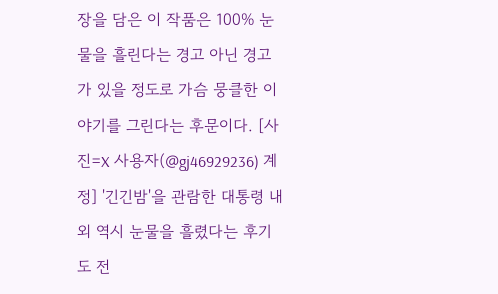장을 담은 이 작품은 100% 눈물을 흘린다는 경고 아닌 경고가 있을 정도로 가슴 뭉클한 이야기를 그린다는 후문이다. [사진=X 사용자(@gj46929236) 계정] '긴긴밤'을 관람한 대통령 내외 역시 눈물을 흘렸다는 후기도 전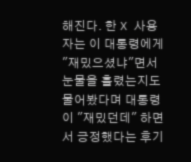해진다. 한 X 사용자는 이 대통령에게 "재밌으셨냐"면서 눈물을 흘렸는지도 물어봤다며 대통령이 "재밌던데" 하면서 긍정했다는 후기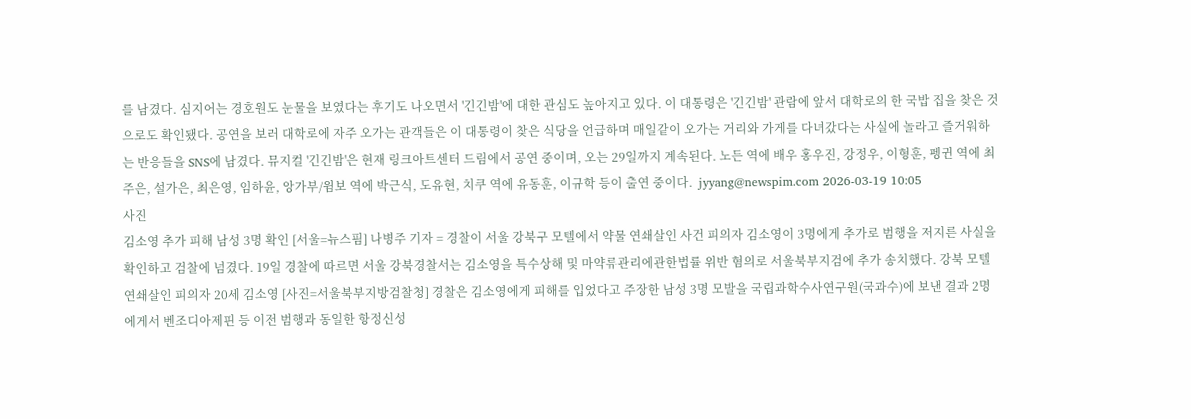를 남겼다. 심지어는 경호원도 눈물을 보였다는 후기도 나오면서 '긴긴밤'에 대한 관심도 높아지고 있다. 이 대통령은 '긴긴밤' 관람에 앞서 대학로의 한 국밥 집을 찾은 것으로도 확인됐다. 공연을 보러 대학로에 자주 오가는 관객들은 이 대통령이 찾은 식당을 언급하며 매일같이 오가는 거리와 가게를 다녀갔다는 사실에 놀라고 즐거워하는 반응들을 SNS에 남겼다. 뮤지컬 '긴긴밤'은 현재 링크아트센터 드림에서 공연 중이며, 오는 29일까지 계속된다. 노든 역에 배우 홍우진, 강정우, 이형훈, 펭귄 역에 최주은, 설가은, 최은영, 임하윤, 앙가부/윔보 역에 박근식, 도유현, 치쿠 역에 유동훈, 이규학 등이 출연 중이다.  jyyang@newspim.com 2026-03-19 10:05
사진
김소영 추가 피해 남성 3명 확인 [서울=뉴스핌] 나병주 기자 = 경찰이 서울 강북구 모텔에서 약물 연쇄살인 사건 피의자 김소영이 3명에게 추가로 범행을 저지른 사실을 확인하고 검찰에 넘겼다. 19일 경찰에 따르면 서울 강북경찰서는 김소영을 특수상해 및 마약류관리에관한법률 위반 혐의로 서울북부지검에 추가 송치했다. 강북 모텔 연쇄살인 피의자 20세 김소영 [사진=서울북부지방검찰청] 경찰은 김소영에게 피해를 입었다고 주장한 남성 3명 모발을 국립과학수사연구원(국과수)에 보낸 결과 2명에게서 벤조디아제핀 등 이전 범행과 동일한 항정신성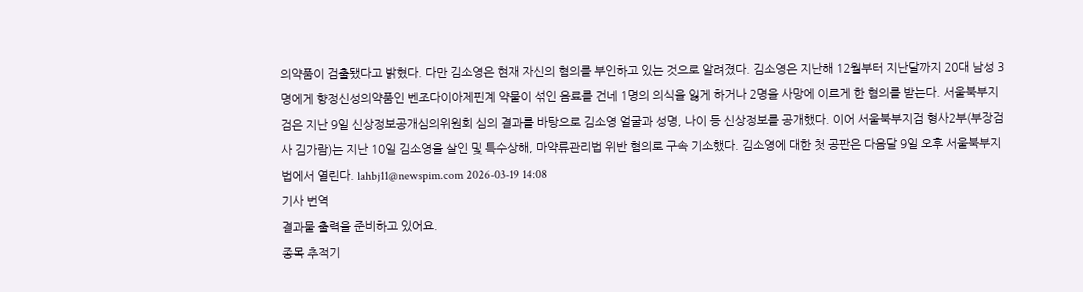의약품이 검출됐다고 밝혔다. 다만 김소영은 현재 자신의 혐의를 부인하고 있는 것으로 알려졌다. 김소영은 지난해 12월부터 지난달까지 20대 남성 3명에게 향정신성의약품인 벤조다이아제핀계 약물이 섞인 음료를 건네 1명의 의식을 잃게 하거나 2명을 사망에 이르게 한 혐의를 받는다. 서울북부지검은 지난 9일 신상정보공개심의위원회 심의 결과를 바탕으로 김소영 얼굴과 성명, 나이 등 신상정보를 공개했다. 이어 서울북부지검 형사2부(부장검사 김가람)는 지난 10일 김소영을 살인 및 특수상해, 마약류관리법 위반 혐의로 구속 기소했다. 김소영에 대한 첫 공판은 다음달 9일 오후 서울북부지법에서 열린다. lahbj11@newspim.com 2026-03-19 14:08
기사 번역
결과물 출력을 준비하고 있어요.
종목 추적기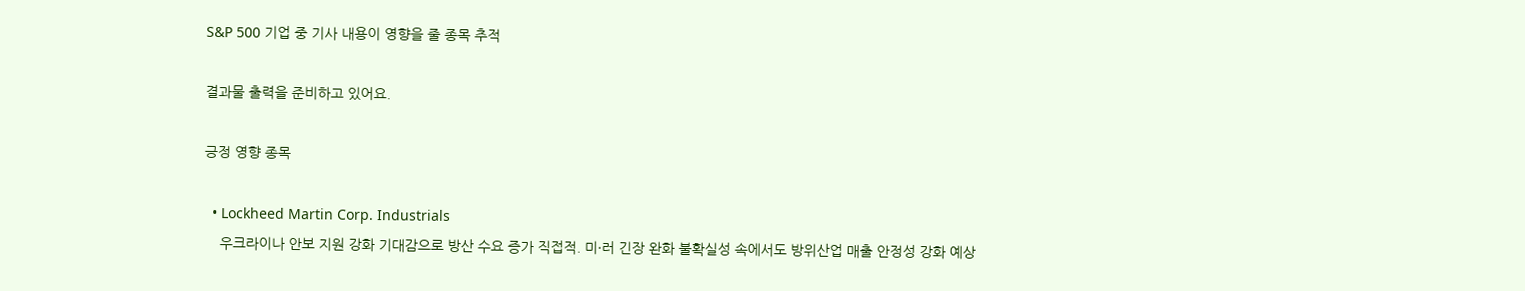S&P 500 기업 중 기사 내용이 영향을 줄 종목 추적

결과물 출력을 준비하고 있어요.

긍정 영향 종목

  • Lockheed Martin Corp. Industrials
    우크라이나 안보 지원 강화 기대감으로 방산 수요 증가 직접적. 미·러 긴장 완화 불확실성 속에서도 방위산업 매출 안정성 강화 예상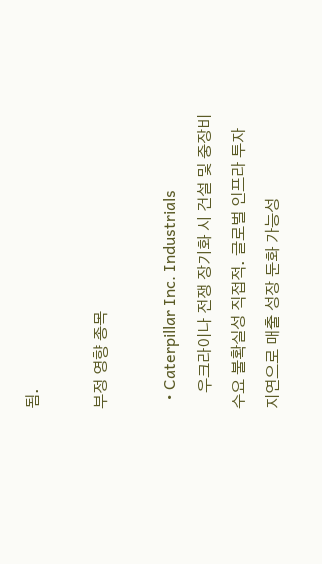됨.

부정 영향 종목

  • Caterpillar Inc. Industrials
    우크라이나 전쟁 장기화 시 건설 및 중장비 수요 불확실성 직접적. 글로벌 인프라 투자 지연으로 매출 성장 둔화 가능성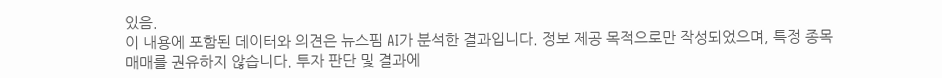있음.
이 내용에 포함된 데이터와 의견은 뉴스핌 AI가 분석한 결과입니다. 정보 제공 목적으로만 작성되었으며, 특정 종목 매매를 권유하지 않습니다. 투자 판단 및 결과에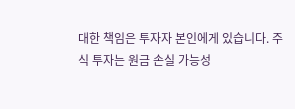대한 책임은 투자자 본인에게 있습니다. 주식 투자는 원금 손실 가능성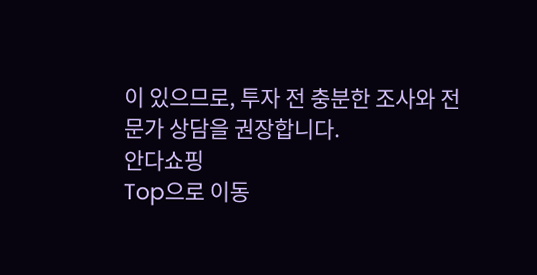이 있으므로, 투자 전 충분한 조사와 전문가 상담을 권장합니다.
안다쇼핑
Top으로 이동